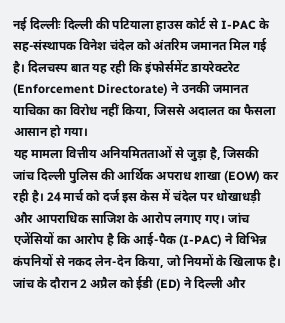नई दिल्लीः दिल्ली की पटियाला हाउस कोर्ट से I-PAC के सह-संस्थापक विनेश चंदेल को अंतरिम जमानत मिल गई है। दिलचस्प बात यह रही कि इंफोर्समेंट डायरेक्टरेट (Enforcement Directorate) ने उनकी जमानत याचिका का विरोध नहीं किया, जिससे अदालत का फैसला आसान हो गया।
यह मामला वित्तीय अनियमितताओं से जुड़ा है, जिसकी जांच दिल्ली पुलिस की आर्थिक अपराध शाखा (EOW) कर रही है। 24 मार्च को दर्ज इस केस में चंदेल पर धोखाधड़ी और आपराधिक साजिश के आरोप लगाए गए। जांच एजेंसियों का आरोप है कि आई-पैक (I-PAC) ने विभिन्न कंपनियों से नकद लेन-देन किया, जो नियमों के खिलाफ है।
जांच के दौरान 2 अप्रैल को ईडी (ED) ने दिल्ली और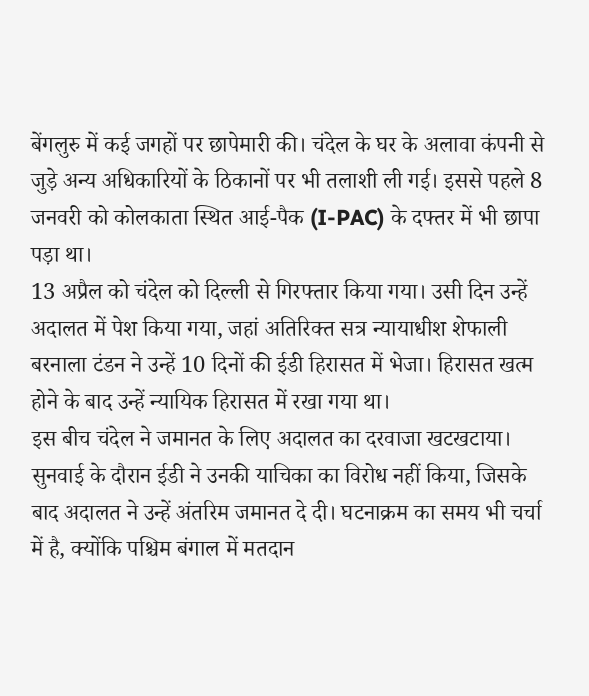बेंगलुरु में कई जगहों पर छापेमारी की। चंदेल के घर के अलावा कंपनी से जुड़े अन्य अधिकारियों के ठिकानों पर भी तलाशी ली गई। इससे पहले 8 जनवरी को कोलकाता स्थित आई-पैक (I-PAC) के दफ्तर में भी छापा पड़ा था।
13 अप्रैल को चंदेल को दिल्ली से गिरफ्तार किया गया। उसी दिन उन्हें अदालत में पेश किया गया, जहां अतिरिक्त सत्र न्यायाधीश शेफाली बरनाला टंडन ने उन्हें 10 दिनों की ईडी हिरासत में भेजा। हिरासत खत्म होने के बाद उन्हें न्यायिक हिरासत में रखा गया था।
इस बीच चंदेल ने जमानत के लिए अदालत का दरवाजा खटखटाया। सुनवाई के दौरान ईडी ने उनकी याचिका का विरोध नहीं किया, जिसके बाद अदालत ने उन्हें अंतरिम जमानत दे दी। घटनाक्रम का समय भी चर्चा में है, क्योंकि पश्चिम बंगाल में मतदान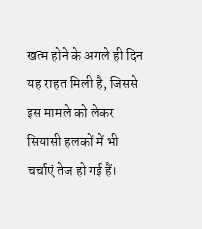खत्म होने के अगले ही दिन यह राहत मिली है, जिससे इस मामले को लेकर सियासी हलकों में भी चर्चाएं तेज हो गई हैं।